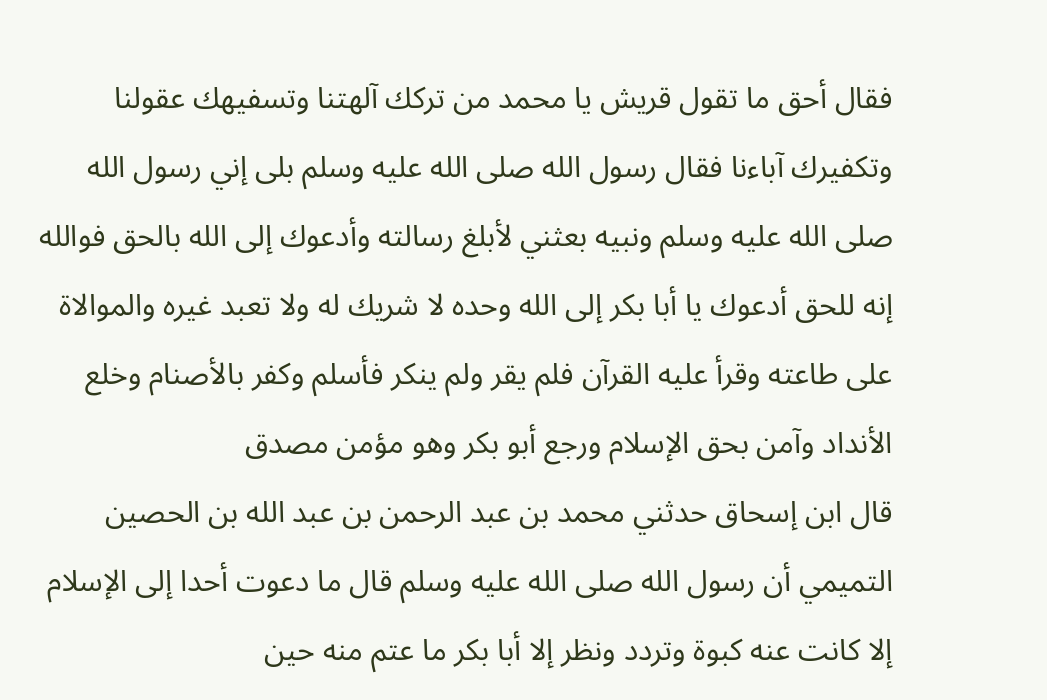فقال أحق ما تقول قريش يا محمد من تركك آلهتنا وتسفيهك عقولنا وتكفيرك آباءنا فقال رسول الله صلى الله عليه وسلم بلى إني رسول الله صلى الله عليه وسلم ونبيه بعثني لأبلغ رسالته وأدعوك إلى الله بالحق فوالله إنه للحق أدعوك يا أبا بكر إلى الله وحده لا شريك له ولا تعبد غيره والموالاة على طاعته وقرأ عليه القرآن فلم يقر ولم ينكر فأسلم وكفر بالأصنام وخلع الأنداد وآمن بحق الإسلام ورجع أبو بكر وهو مؤمن مصدق
قال ابن إسحاق حدثني محمد بن عبد الرحمن بن عبد الله بن الحصين التميمي أن رسول الله صلى الله عليه وسلم قال ما دعوت أحدا إلى الإسلام إلا كانت عنه كبوة وتردد ونظر إلا أبا بكر ما عتم منه حين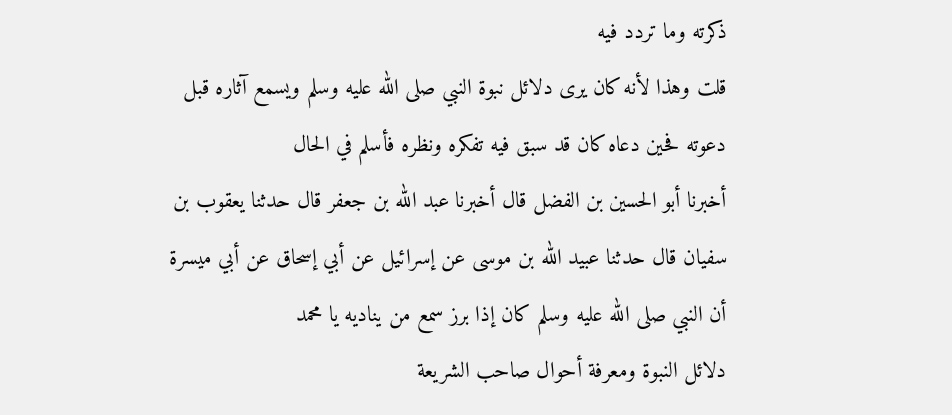ذكرته وما تردد فيه
قلت وهذا لأنه كان يرى دلائل نبوة النبي صلى الله عليه وسلم ويسمع آثاره قبل دعوته فحين دعاه كان قد سبق فيه تفكره ونظره فأسلم في الحال
أخبرنا أبو الحسين بن الفضل قال أخبرنا عبد الله بن جعفر قال حدثنا يعقوب بن سفيان قال حدثنا عبيد الله بن موسى عن إسرائيل عن أبي إسحاق عن أبي ميسرة أن النبي صلى الله عليه وسلم كان إذا برز سمع من يناديه يا محمد
دلائل النبوة ومعرفة أحوال صاحب الشريعة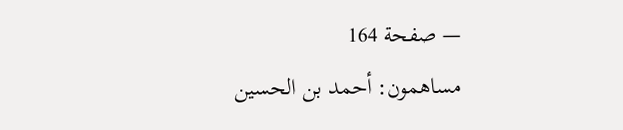— صفحة 164
مساهمون: أحمد بن الحسين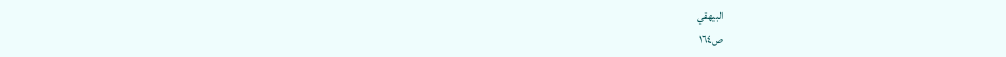البيهقي
ص١٦٤